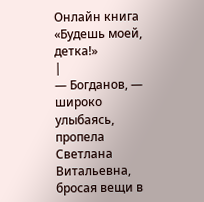Онлайн книга «Будешь моей, детка!»
|
— Богданов, — широко улыбаясь, пропела Светлана Витальевна, бросая вещи в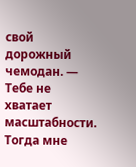свой дорожный чемодан. — Тебе не хватает масштабности. Тогда мне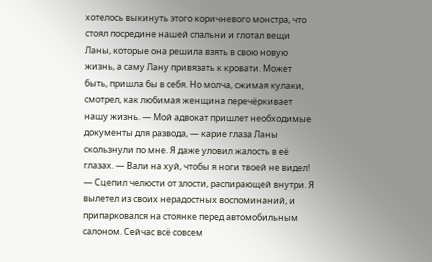хотелось выкинуть этого коричневого монстра, что стоял посредине нашей спальни и глотал вещи Ланы, которые она решила взять в свою новую жизнь, а саму Лану привязать к кровати. Может быть, пришла бы в себя. Но молча, сжимая кулаки, смотрел, как любимая женщина перечёркивает нашу жизнь. — Мой адвокат пришлет необходимые документы для развода, — карие глаза Ланы скользнули по мне. Я даже уловил жалость в её глазах. — Вали на хуй, чтобы я ноги твоей не видел! — Сцепил челюсти от злости, распирающей внутри. Я вылетел из своих нерадостных воспоминаний, и припарковался на стоянке перед автомобильным салоном. Сейчас всё совсем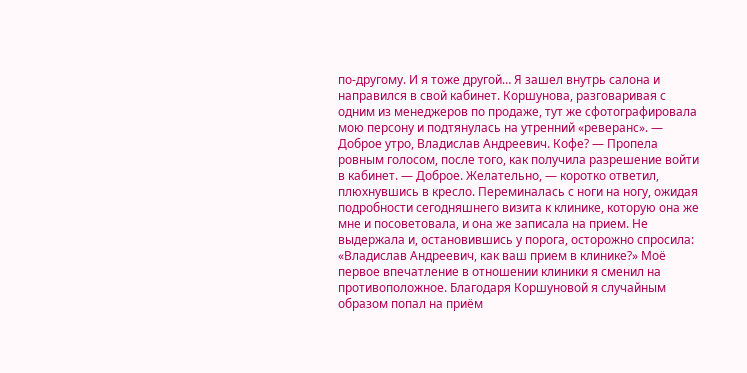по-другому. И я тоже другой… Я зашел внутрь салона и направился в свой кабинет. Коршунова, разговаривая с одним из менеджеров по продаже, тут же сфотографировала мою персону и подтянулась на утренний «реверанс». — Доброе утро, Владислав Андреевич. Кофе? — Пропела ровным голосом, после того, как получила разрешение войти в кабинет. — Доброе. Желательно, — коротко ответил, плюхнувшись в кресло. Переминалась с ноги на ногу, ожидая подробности сегодняшнего визита к клинике, которую она же мне и посоветовала, и она же записала на прием. Не выдержала и, остановившись у порога, осторожно спросила: «Владислав Андреевич, как ваш прием в клинике?» Моё первое впечатление в отношении клиники я сменил на противоположное. Благодаря Коршуновой я случайным образом попал на приём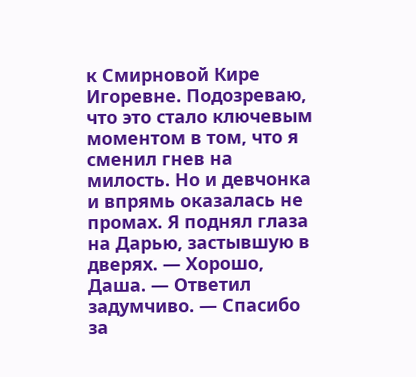к Смирновой Кире Игоревне. Подозреваю, что это стало ключевым моментом в том, что я сменил гнев на милость. Но и девчонка и впрямь оказалась не промах. Я поднял глаза на Дарью, застывшую в дверях. — Хорошо, Даша. — Ответил задумчиво. — Спасибо за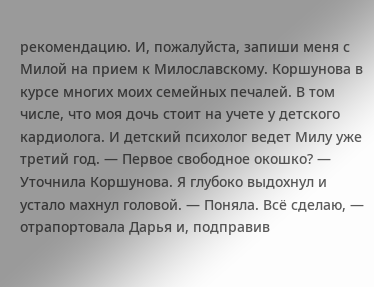рекомендацию. И, пожалуйста, запиши меня с Милой на прием к Милославскому. Коршунова в курсе многих моих семейных печалей. В том числе, что моя дочь стоит на учете у детского кардиолога. И детский психолог ведет Милу уже третий год. — Первое свободное окошко? — Уточнила Коршунова. Я глубоко выдохнул и устало махнул головой. — Поняла. Всё сделаю, — отрапортовала Дарья и, подправив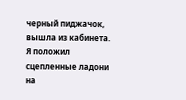черный пиджачок, вышла из кабинета. Я положил сцепленные ладони на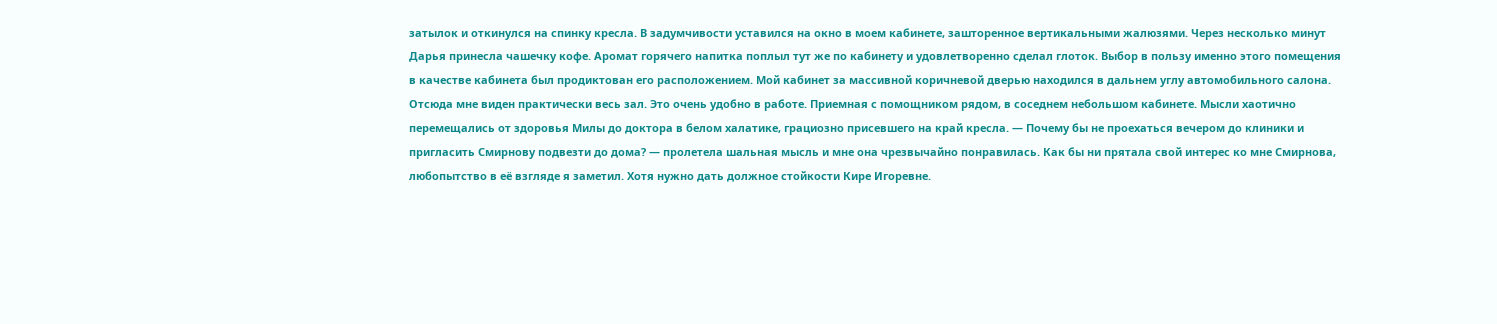затылок и откинулся на спинку кресла. В задумчивости уставился на окно в моем кабинете, зашторенное вертикальными жалюзями. Через несколько минут Дарья принесла чашечку кофе. Аромат горячего напитка поплыл тут же по кабинету и удовлетворенно сделал глоток. Выбор в пользу именно этого помещения в качестве кабинета был продиктован его расположением. Мой кабинет за массивной коричневой дверью находился в дальнем углу автомобильного салона. Отсюда мне виден практически весь зал. Это очень удобно в работе. Приемная с помощником рядом, в соседнем небольшом кабинете. Мысли хаотично перемещались от здоровья Милы до доктора в белом халатике, грациозно присевшего на край кресла. — Почему бы не проехаться вечером до клиники и пригласить Смирнову подвезти до дома? — пролетела шальная мысль и мне она чрезвычайно понравилась. Как бы ни прятала свой интерес ко мне Смирнова, любопытство в её взгляде я заметил. Хотя нужно дать должное стойкости Кире Игоревне.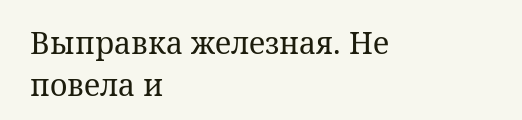Выправка железная. Не повела и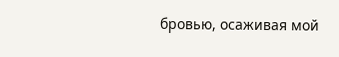бровью, осаживая мой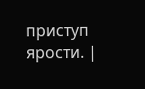приступ ярости. |